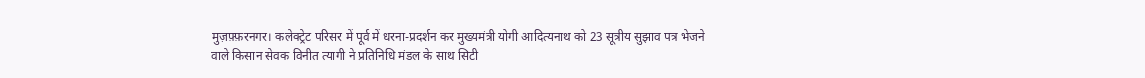मुज़फ़्फ़रनगर। कलेक्ट्रेट परिसर में पूर्व में धरना-प्रदर्शन कर मुख्यमंत्री योगी आदित्यनाथ को 23 सूत्रीय सुझाव पत्र भेजने वाले किसान सेवक विनीत त्यागी ने प्रतिनिधि मंडल के साथ सिटी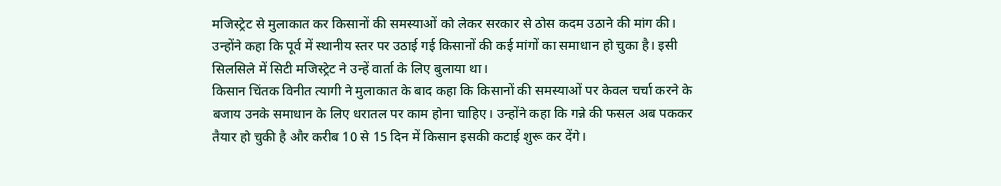मजिस्ट्रेट से मुलाकात कर किसानों की समस्याओं को लेकर सरकार से ठोस कदम उठाने की मांग की।
उन्होंने कहा कि पूर्व में स्थानीय स्तर पर उठाई गई किसानों की कई मांगों का समाधान हो चुका है। इसी सिलसिले में सिटी मजिस्ट्रेट ने उन्हें वार्ता के लिए बुलाया था।
किसान चिंतक विनीत त्यागी ने मुलाकात के बाद कहा कि किसानों की समस्याओं पर केवल चर्चा करने के बजाय उनके समाधान के लिए धरातल पर काम होना चाहिए। उन्होंने कहा कि गन्ने की फसल अब पककर तैयार हो चुकी है और करीब 10 से 15 दिन में किसान इसकी कटाई शुरू कर देंगे।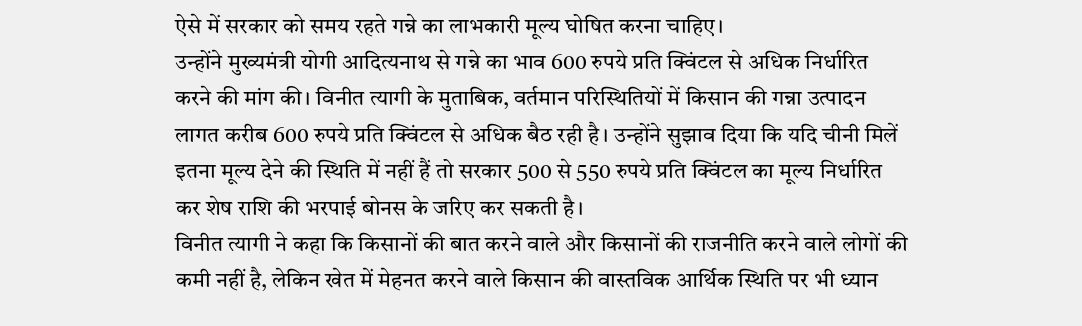ऐसे में सरकार को समय रहते गन्ने का लाभकारी मूल्य घोषित करना चाहिए।
उन्होंने मुख्यमंत्री योगी आदित्यनाथ से गन्ने का भाव 600 रुपये प्रति क्विंटल से अधिक निर्धारित करने की मांग की। विनीत त्यागी के मुताबिक, वर्तमान परिस्थितियों में किसान की गन्ना उत्पादन लागत करीब 600 रुपये प्रति क्विंटल से अधिक बैठ रही है। उन्होंने सुझाव दिया कि यदि चीनी मिलें इतना मूल्य देने की स्थिति में नहीं हैं तो सरकार 500 से 550 रुपये प्रति क्विंटल का मूल्य निर्धारित कर शेष राशि की भरपाई बोनस के जरिए कर सकती है।
विनीत त्यागी ने कहा कि किसानों की बात करने वाले और किसानों की राजनीति करने वाले लोगों की कमी नहीं है, लेकिन खेत में मेहनत करने वाले किसान की वास्तविक आर्थिक स्थिति पर भी ध्यान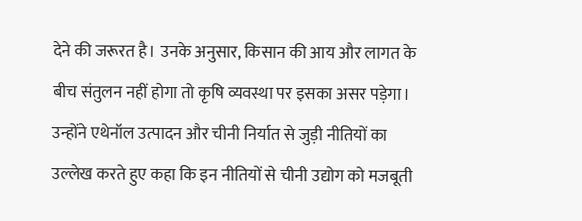देने की जरूरत है। उनके अनुसार, किसान की आय और लागत के बीच संतुलन नहीं होगा तो कृषि व्यवस्था पर इसका असर पड़ेगा।
उन्होंने एथेनॉल उत्पादन और चीनी निर्यात से जुड़ी नीतियों का उल्लेख करते हुए कहा कि इन नीतियों से चीनी उद्योग को मजबूती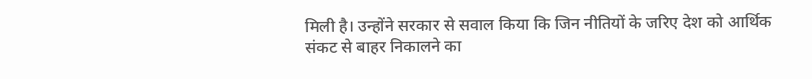मिली है। उन्होंने सरकार से सवाल किया कि जिन नीतियों के जरिए देश को आर्थिक संकट से बाहर निकालने का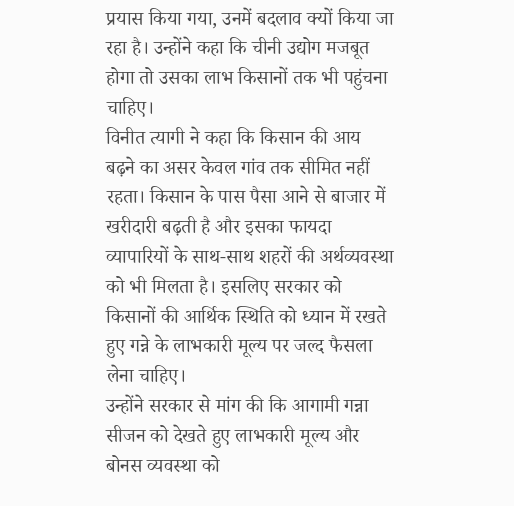प्रयास किया गया, उनमें बदलाव क्यों किया जा रहा है। उन्होंने कहा कि चीनी उद्योग मजबूत होगा तो उसका लाभ किसानों तक भी पहुंचना चाहिए।
विनीत त्यागी ने कहा कि किसान की आय बढ़ने का असर केवल गांव तक सीमित नहीं रहता। किसान के पास पैसा आने से बाजार में खरीदारी बढ़ती है और इसका फायदा व्यापारियों के साथ-साथ शहरों की अर्थव्यवस्था को भी मिलता है। इसलिए सरकार को किसानों की आर्थिक स्थिति को ध्यान में रखते हुए गन्ने के लाभकारी मूल्य पर जल्द फैसला लेना चाहिए।
उन्होंने सरकार से मांग की कि आगामी गन्ना सीजन को देखते हुए लाभकारी मूल्य और बोनस व्यवस्था को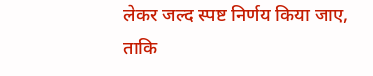लेकर जल्द स्पष्ट निर्णय किया जाए, ताकि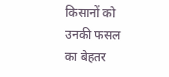किसानों को उनकी फसल का बेहतर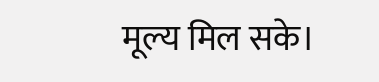मूल्य मिल सके।